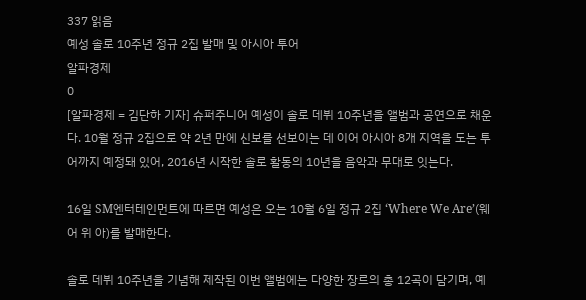337 읽음
예성 솔로 10주년 정규 2집 발매 및 아시아 투어
알파경제
0
[알파경제 = 김단하 기자] 슈퍼주니어 예성이 솔로 데뷔 10주년을 앨범과 공연으로 채운다. 10월 정규 2집으로 약 2년 만에 신보를 선보이는 데 이어 아시아 8개 지역을 도는 투어까지 예정돼 있어, 2016년 시작한 솔로 활동의 10년을 음악과 무대로 잇는다.

16일 SM엔터테인먼트에 따르면 예성은 오는 10월 6일 정규 2집 ‘Where We Are’(웨어 위 아)를 발매한다.

솔로 데뷔 10주년을 기념해 제작된 이번 앨범에는 다양한 장르의 총 12곡이 담기며, 예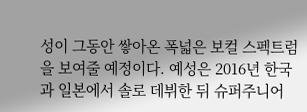성이 그동안 쌓아온 폭넓은 보컬 스펙트럼을 보여줄 예정이다. 예성은 2016년 한국과 일본에서 솔로 데뷔한 뒤 슈퍼주니어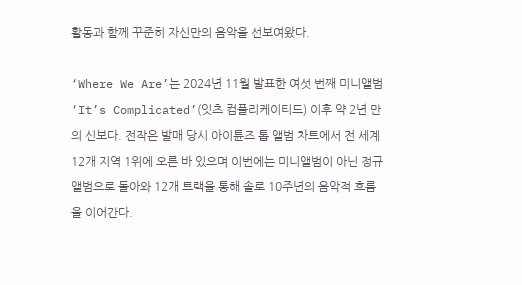활동과 함께 꾸준히 자신만의 음악을 선보여왔다.

‘Where We Are’는 2024년 11월 발표한 여섯 번째 미니앨범 ‘It’s Complicated’(잇츠 컴플리케이티드) 이후 약 2년 만의 신보다. 전작은 발매 당시 아이튠즈 톱 앨범 차트에서 전 세계 12개 지역 1위에 오른 바 있으며 이번에는 미니앨범이 아닌 정규 앨범으로 돌아와 12개 트랙을 통해 솔로 10주년의 음악적 흐름을 이어간다.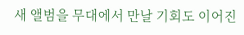새 앨범을 무대에서 만날 기회도 이어진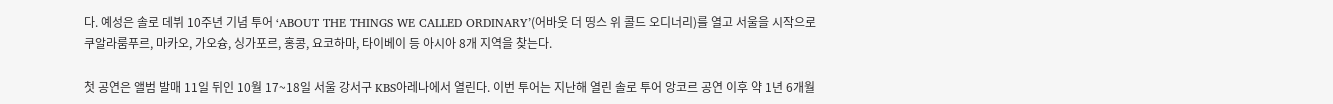다. 예성은 솔로 데뷔 10주년 기념 투어 ‘ABOUT THE THINGS WE CALLED ORDINARY’(어바웃 더 띵스 위 콜드 오디너리)를 열고 서울을 시작으로 쿠알라룸푸르, 마카오, 가오슝, 싱가포르, 홍콩, 요코하마, 타이베이 등 아시아 8개 지역을 찾는다.

첫 공연은 앨범 발매 11일 뒤인 10월 17~18일 서울 강서구 KBS아레나에서 열린다. 이번 투어는 지난해 열린 솔로 투어 앙코르 공연 이후 약 1년 6개월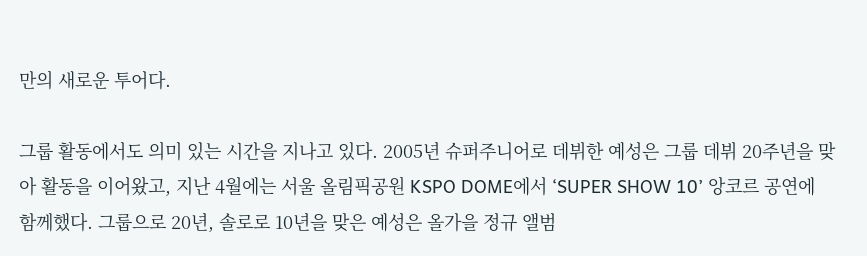만의 새로운 투어다.

그룹 활동에서도 의미 있는 시간을 지나고 있다. 2005년 슈퍼주니어로 데뷔한 예성은 그룹 데뷔 20주년을 맞아 활동을 이어왔고, 지난 4월에는 서울 올림픽공원 KSPO DOME에서 ‘SUPER SHOW 10’ 앙코르 공연에 함께했다. 그룹으로 20년, 솔로로 10년을 맞은 예성은 올가을 정규 앨범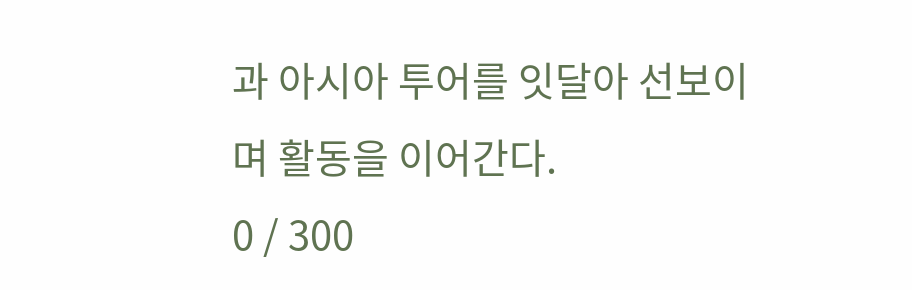과 아시아 투어를 잇달아 선보이며 활동을 이어간다.
0 / 300